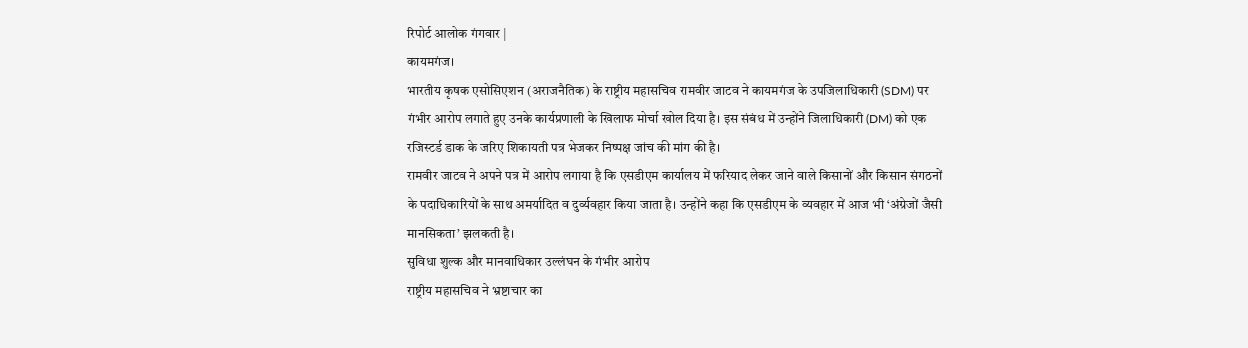रिपोर्ट आलोक गंगवार |
कायमगंज।
भारतीय कृषक एसोसिएशन (अराजनैतिक) के राष्ट्रीय महासचिव रामवीर जाटव ने कायमगंज के उपजिलाधिकारी (SDM) पर गंभीर आरोप लगाते हुए उनके कार्यप्रणाली के खिलाफ मोर्चा खोल दिया है। इस संबंध में उन्होंने जिलाधिकारी (DM) को एक रजिस्टर्ड डाक के जरिए शिकायती पत्र भेजकर निष्पक्ष जांच की मांग की है।
रामवीर जाटव ने अपने पत्र में आरोप लगाया है कि एसडीएम कार्यालय में फरियाद लेकर जाने वाले किसानों और किसान संगठनों के पदाधिकारियों के साथ अमर्यादित व दुर्व्यवहार किया जाता है। उन्होंने कहा कि एसडीएम के व्यवहार में आज भी ‘अंग्रेजों जैसी मानसिकता’ झलकती है।
सुविधा शुल्क और मानवाधिकार उल्लंघन के गंभीर आरोप
राष्ट्रीय महासचिव ने भ्रष्टाचार का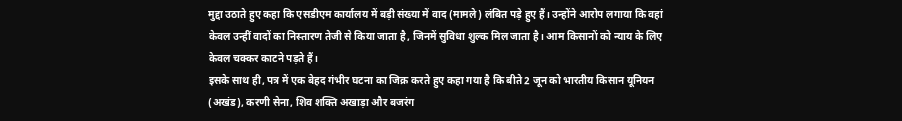मुद्दा उठाते हुए कहा कि एसडीएम कार्यालय में बड़ी संख्या में वाद (मामले) लंबित पड़े हुए हैं। उन्होंने आरोप लगाया कि वहां केवल उन्हीं वादों का निस्तारण तेजी से किया जाता है, जिनमें सुविधा शुल्क मिल जाता है। आम किसानों को न्याय के लिए केवल चक्कर काटने पड़ते हैं।
इसके साथ ही, पत्र में एक बेहद गंभीर घटना का जिक्र करते हुए कहा गया है कि बीते 2 जून को भारतीय किसान यूनियन (अखंड), करणी सेना, शिव शक्ति अखाड़ा और बजरंग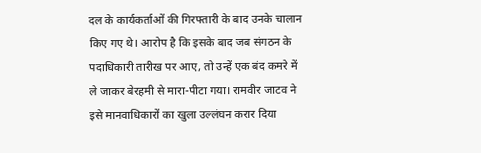दल के कार्यकर्ताओं की गिरफ्तारी के बाद उनके चालान किए गए थे। आरोप है कि इसके बाद जब संगठन के पदाधिकारी तारीख पर आए, तो उन्हें एक बंद कमरे में ले जाकर बेरहमी से मारा-पीटा गया। रामवीर जाटव ने इसे मानवाधिकारों का खुला उल्लंघन करार दिया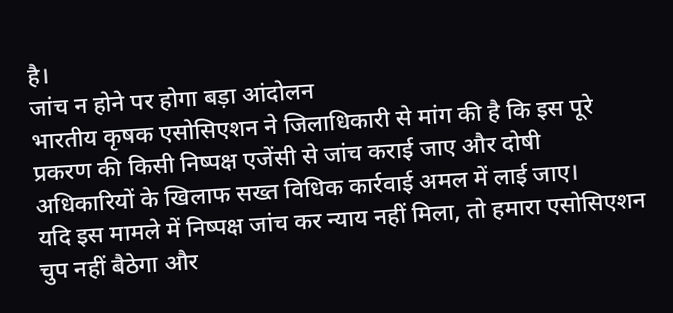है।
जांच न होने पर होगा बड़ा आंदोलन
भारतीय कृषक एसोसिएशन ने जिलाधिकारी से मांग की है कि इस पूरे प्रकरण की किसी निष्पक्ष एजेंसी से जांच कराई जाए और दोषी अधिकारियों के खिलाफ सख्त विधिक कार्रवाई अमल में लाई जाए।
यदि इस मामले में निष्पक्ष जांच कर न्याय नहीं मिला, तो हमारा एसोसिएशन चुप नहीं बैठेगा और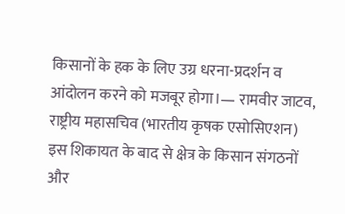किसानों के हक के लिए उग्र धरना-प्रदर्शन व आंदोलन करने को मजबूर होगा।— रामवीर जाटव, राष्ट्रीय महासचिव (भारतीय कृषक एसोसिएशन)
इस शिकायत के बाद से क्षेत्र के किसान संगठनों और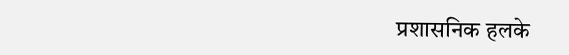प्रशासनिक हलके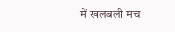में खलबली मच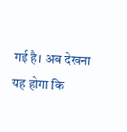गई है। अब देखना यह होगा कि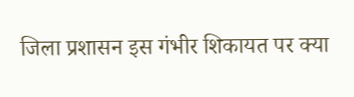जिला प्रशासन इस गंभीर शिकायत पर क्या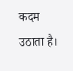कदम उठाता है।